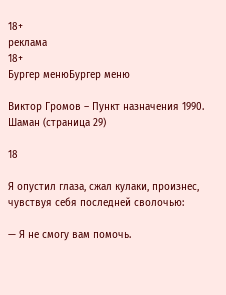18+
реклама
18+
Бургер менюБургер меню

Виктор Громов – Пункт назначения 1990. Шаман (страница 29)

18

Я опустил глаза, сжал кулаки, произнес, чувствуя себя последней сволочью:

— Я не смогу вам помочь.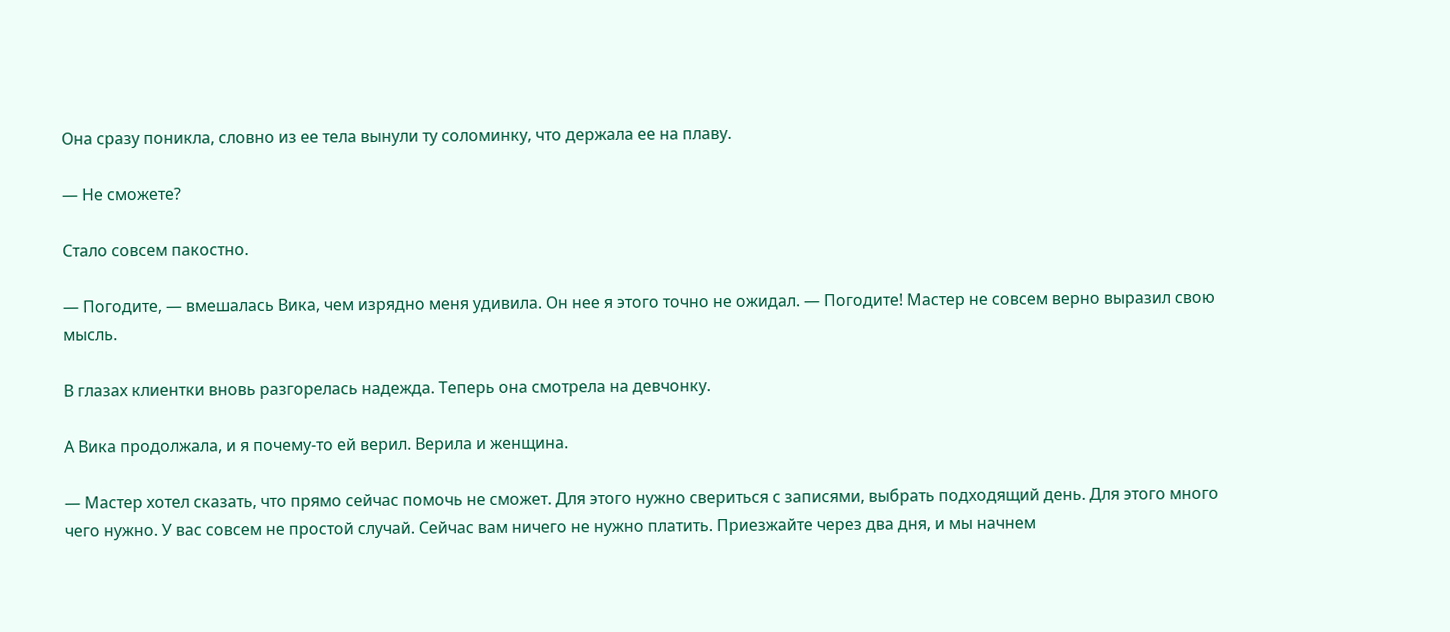Она сразу поникла, словно из ее тела вынули ту соломинку, что держала ее на плаву.

— Не сможете?

Стало совсем пакостно.

— Погодите, — вмешалась Вика, чем изрядно меня удивила. Он нее я этого точно не ожидал. — Погодите! Мастер не совсем верно выразил свою мысль.

В глазах клиентки вновь разгорелась надежда. Теперь она смотрела на девчонку.

А Вика продолжала, и я почему-то ей верил. Верила и женщина.

— Мастер хотел сказать, что прямо сейчас помочь не сможет. Для этого нужно свериться с записями, выбрать подходящий день. Для этого много чего нужно. У вас совсем не простой случай. Сейчас вам ничего не нужно платить. Приезжайте через два дня, и мы начнем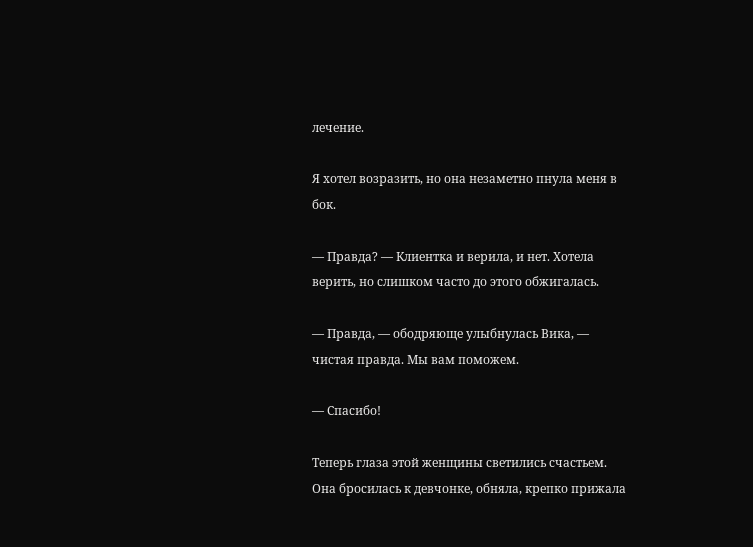лечение.

Я хотел возразить, но она незаметно пнула меня в бок.

— Правда? — Клиентка и верила, и нет. Хотела верить, но слишком часто до этого обжигалась.

— Правда, — ободряюще улыбнулась Вика, — чистая правда. Мы вам поможем.

— Спасибо!

Теперь глаза этой женщины светились счастьем. Она бросилась к девчонке, обняла, крепко прижала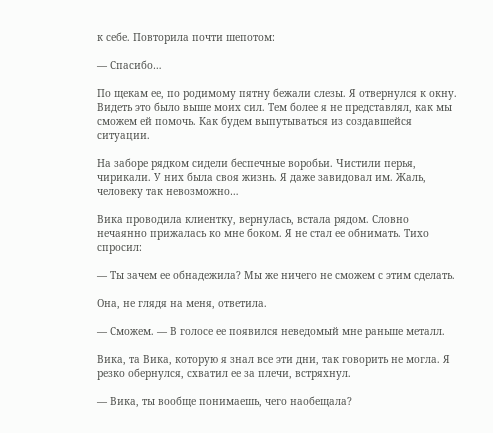к себе. Повторила почти шепотом:

— Спасибо…

По щекам ее, по родимому пятну бежали слезы. Я отвернулся к окну. Видеть это было выше моих сил. Тем более я не представлял, как мы сможем ей помочь. Как будем выпутываться из создавшейся ситуации.

На заборе рядком сидели беспечные воробьи. Чистили перья, чирикали. У них была своя жизнь. Я даже завидовал им. Жаль, человеку так невозможно…

Вика проводила клиентку, вернулась, встала рядом. Словно нечаянно прижалась ко мне боком. Я не стал ее обнимать. Тихо спросил:

— Ты зачем ее обнадежила? Мы же ничего не сможем с этим сделать.

Она, не глядя на меня, ответила.

— Сможем. — В голосе ее появился неведомый мне раньше металл.

Вика, та Вика, которую я знал все эти дни, так говорить не могла. Я резко обернулся, схватил ее за плечи, встряхнул.

— Вика, ты вообще понимаешь, чего наобещала?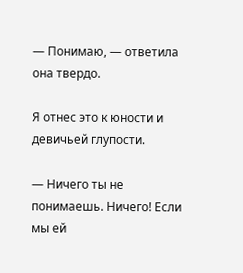— Понимаю, — ответила она твердо.

Я отнес это к юности и девичьей глупости.

— Ничего ты не понимаешь. Ничего! Если мы ей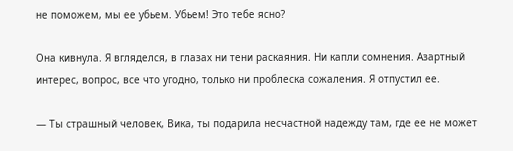не поможем, мы ее убьем. Убьем! Это тебе ясно?

Она кивнула. Я вгляделся, в глазах ни тени раскаяния. Ни капли сомнения. Азартный интерес, вопрос, все что угодно, только ни проблеска сожаления. Я отпустил ее.

— Ты страшный человек, Вика, ты подарила несчастной надежду там, где ее не может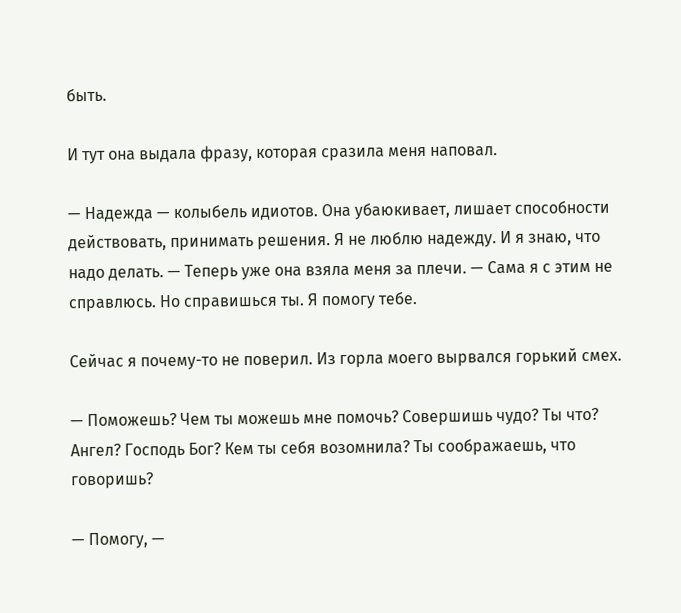быть.

И тут она выдала фразу, которая сразила меня наповал.

— Надежда — колыбель идиотов. Она убаюкивает, лишает способности действовать, принимать решения. Я не люблю надежду. И я знаю, что надо делать. — Теперь уже она взяла меня за плечи. — Сама я с этим не справлюсь. Но справишься ты. Я помогу тебе.

Сейчас я почему-то не поверил. Из горла моего вырвался горький смех.

— Поможешь? Чем ты можешь мне помочь? Совершишь чудо? Ты что? Ангел? Господь Бог? Кем ты себя возомнила? Ты соображаешь, что говоришь?

— Помогу, —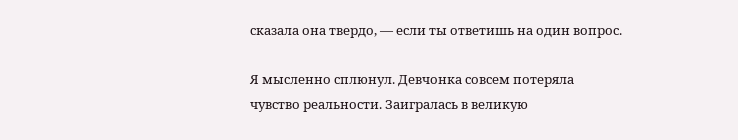сказала она твердо, — если ты ответишь на один вопрос.

Я мысленно сплюнул. Девчонка совсем потеряла чувство реальности. Заигралась в великую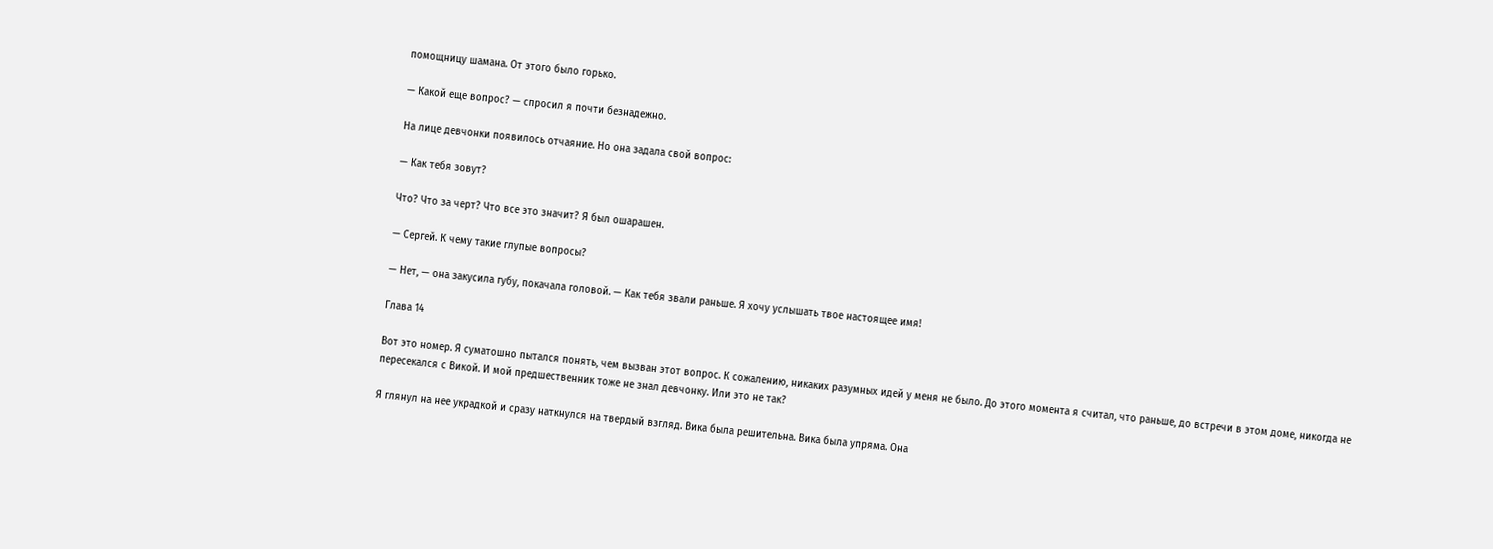помощницу шамана. От этого было горько.

— Какой еще вопрос? — спросил я почти безнадежно.

На лице девчонки появилось отчаяние. Но она задала свой вопрос:

— Как тебя зовут?

Что? Что за черт? Что все это значит? Я был ошарашен.

— Сергей. К чему такие глупые вопросы?

— Нет, — она закусила губу, покачала головой. — Как тебя звали раньше. Я хочу услышать твое настоящее имя!

Глава 14

Вот это номер. Я суматошно пытался понять, чем вызван этот вопрос. К сожалению, никаких разумных идей у меня не было. До этого момента я считал, что раньше, до встречи в этом доме, никогда не пересекался с Викой. И мой предшественник тоже не знал девчонку. Или это не так?

Я глянул на нее украдкой и сразу наткнулся на твердый взгляд. Вика была решительна. Вика была упряма. Она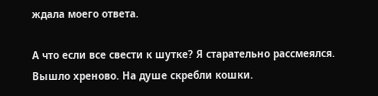ждала моего ответа.

А что если все свести к шутке? Я старательно рассмеялся. Вышло хреново. На душе скребли кошки.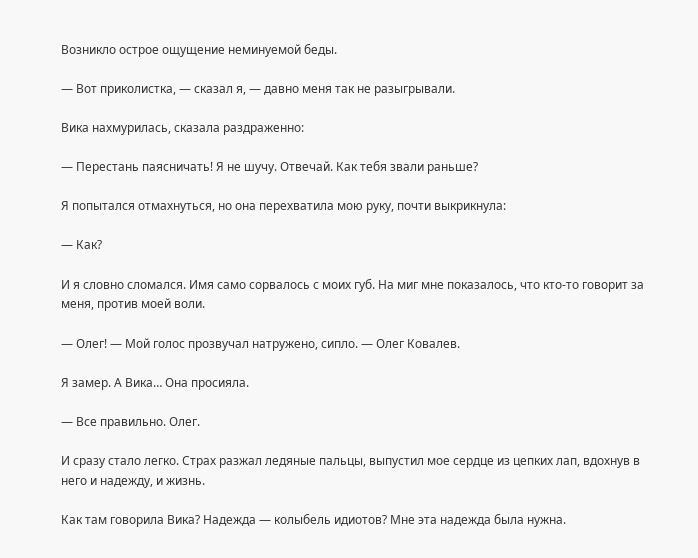Возникло острое ощущение неминуемой беды.

— Вот приколистка, — сказал я, — давно меня так не разыгрывали.

Вика нахмурилась, сказала раздраженно:

— Перестань паясничать! Я не шучу. Отвечай. Как тебя звали раньше?

Я попытался отмахнуться, но она перехватила мою руку, почти выкрикнула:

— Как?

И я словно сломался. Имя само сорвалось с моих губ. На миг мне показалось, что кто-то говорит за меня, против моей воли.

— Олег! — Мой голос прозвучал натружено, сипло. — Олег Ковалев.

Я замер. А Вика… Она просияла.

— Все правильно. Олег.

И сразу стало легко. Страх разжал ледяные пальцы, выпустил мое сердце из цепких лап, вдохнув в него и надежду, и жизнь.

Как там говорила Вика? Надежда — колыбель идиотов? Мне эта надежда была нужна.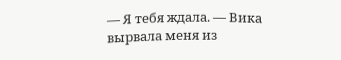— Я тебя ждала. — Вика вырвала меня из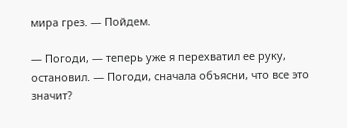мира грез. — Пойдем.

— Погоди, — теперь уже я перехватил ее руку, остановил. — Погоди, сначала объясни, что все это значит?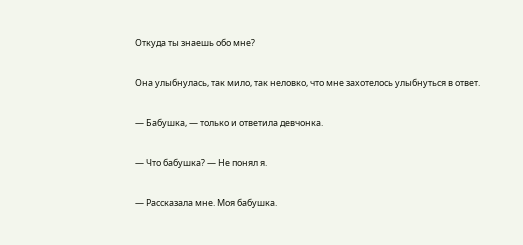Откуда ты знаешь обо мне?

Она улыбнулась, так мило, так неловко, что мне захотелось улыбнуться в ответ.

— Бабушка, — только и ответила девчонка.

— Что бабушка? — Не понял я.

— Рассказала мне. Моя бабушка.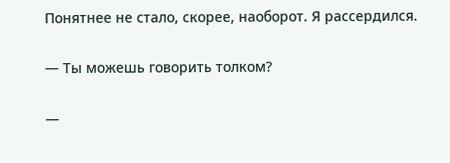Понятнее не стало, скорее, наоборот. Я рассердился.

— Ты можешь говорить толком?

—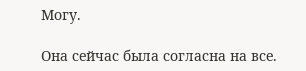Могу.

Она сейчас была согласна на все.